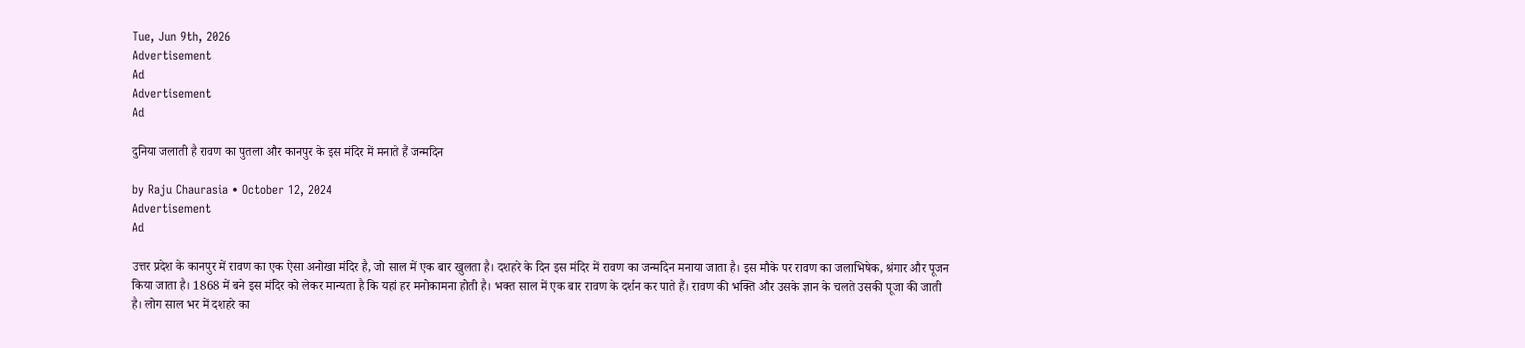Tue, Jun 9th, 2026
Advertisement
Ad
Advertisement
Ad

दुनिया जलाती है रावण का पुतला और कानपुर के इस मंदिर में मनाते हैं जन्मदिन

by Raju Chaurasia • October 12, 2024
Advertisement
Ad

उत्तर प्रदेश के कानपुर में रावण का एक ऐसा अनोखा मंदिर है, जो साल में एक बार खुलता है। दशहरे के दिन इस मंदिर में रावण का जन्मदिन मनाया जाता है। इस मौके पर रावण का जलाभिषेक, श्रंगार और पूजन किया जाता है। 1868 में बने इस मंदिर को लेकर मान्यता है कि यहां हर मनोकामना होती है। भक्त साल में एक बार रावण के दर्शन कर पाते हैं। रावण की भक्ति और उसके ज्ञान के चलते उसकी पूजा की जाती है। लोग साल भर में दशहरे का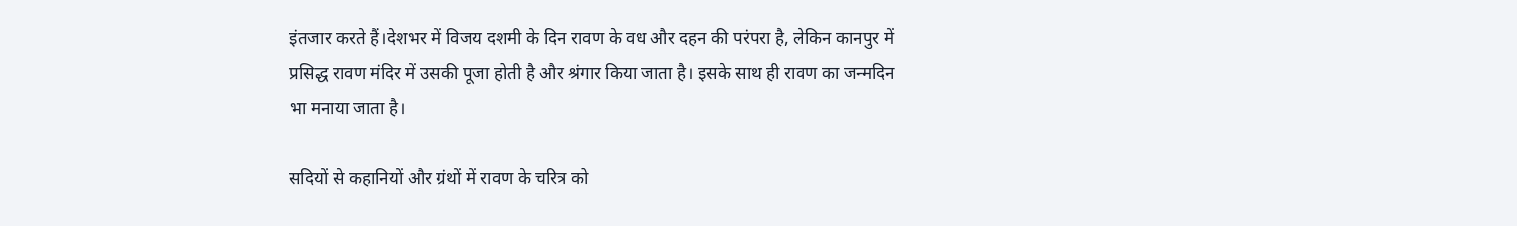इंतजार करते हैं।देशभर में विजय दशमी के दिन रावण के वध और दहन की परंपरा है, लेकिन कानपुर में प्रसिद्ध रावण मंदिर में उसकी पूजा होती है और श्रंगार किया जाता है। इसके साथ ही रावण का जन्मदिन भा मनाया जाता है।

सदियों से कहानियों और ग्रंथों में रावण के चरित्र को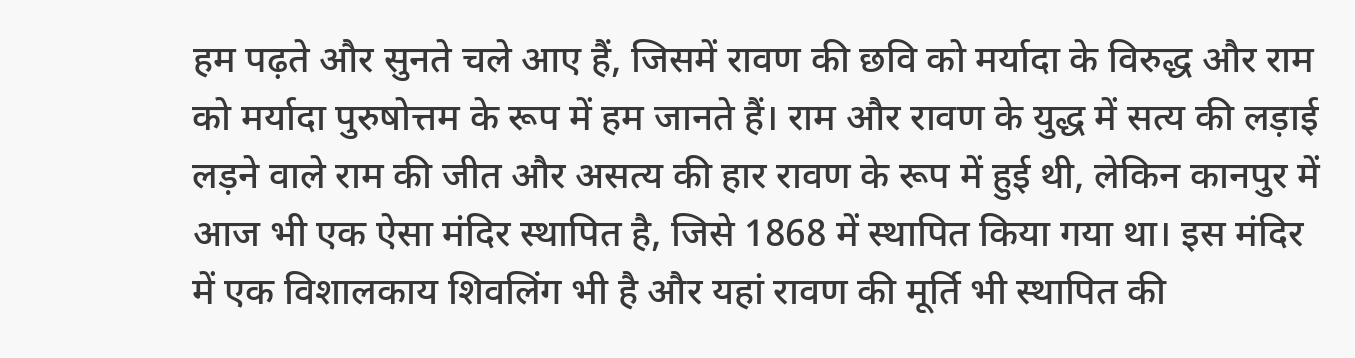हम पढ़ते और सुनते चले आए हैं, जिसमें रावण की छवि को मर्यादा के विरुद्ध और राम को मर्यादा पुरुषोत्तम के रूप में हम जानते हैं। राम और रावण के युद्ध में सत्य की लड़ाई लड़ने वाले राम की जीत और असत्य की हार रावण के रूप में हुई थी, लेकिन कानपुर में आज भी एक ऐसा मंदिर स्थापित है, जिसे 1868 में स्थापित किया गया था। इस मंदिर में एक विशालकाय शिवलिंग भी है और यहां रावण की मूर्ति भी स्थापित की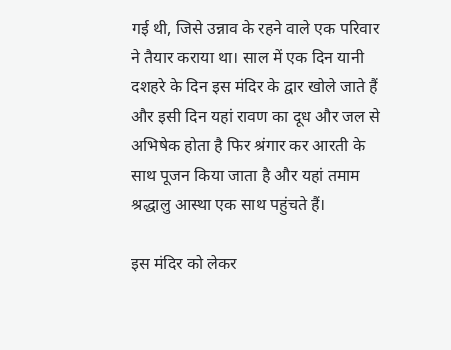गई थी, जिसे उन्नाव के रहने वाले एक परिवार ने तैयार कराया था। साल में एक दिन यानी दशहरे के दिन इस मंदिर के द्वार खोले जाते हैं और इसी दिन यहां रावण का दूध और जल से अभिषेक होता है फिर श्रंगार कर आरती के साथ पूजन किया जाता है और यहां तमाम श्रद्धालु आस्था एक साथ पहुंचते हैं।

इस मंदिर को लेकर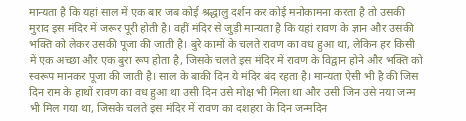मान्यता है कि यहां साल में एक बार जब कोई श्रद्धालु दर्शन कर कोई मनोकामना करता है तो उसकी मुराद इस मंदिर में जरूर पूरी होती है। वहीं मंदिर से जुड़ी मान्यता है कि यहां रावण के ज्ञान और उसकी भक्ति को लेकर उसकी पूजा की जाती है। बुरे कामों के चलते रावण का वध हुआ था, लेकिन हर किसी में एक अच्छा और एक बुरा रूप होता है, जिसके चलते इस मंदिर में रावण के विद्वान होने और भक्ति को स्वरूप मानकर पूजा की जाती है। साल के बाकी दिन ये मंदिर बंद रहता है। मान्यता ऐसी भी है की जिस दिन राम के हाथों रावण का वध हुआ था उसी दिन उसे मोक्ष भी मिला था और उसी जिन उसे नया जन्म भी मिल गया था, जिसके चलते इस मंदिर में रावण का दशहरा के दिन जन्मदिन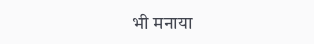भी मनाया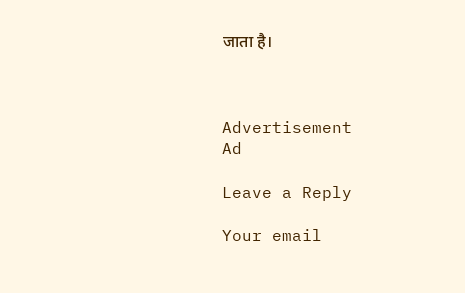जाता है।



Advertisement
Ad

Leave a Reply

Your email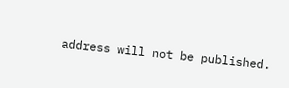address will not be published.